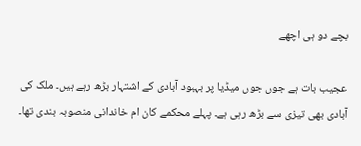بچے دو ہی اچھے

عجیب بات ہے جوں جوں میڈیا پر بہبود آبادی کے اشتہار بڑھ رہے ہیں۔ ملک کی آبادی بھی تیزی سے بڑھ رہی ہے۔ پہلے محکمے کان ام خاندانی منصوبہ بندی تھا۔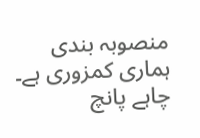منصوبہ بندی ہماری کمزوری ہے۔ چاہے پانچ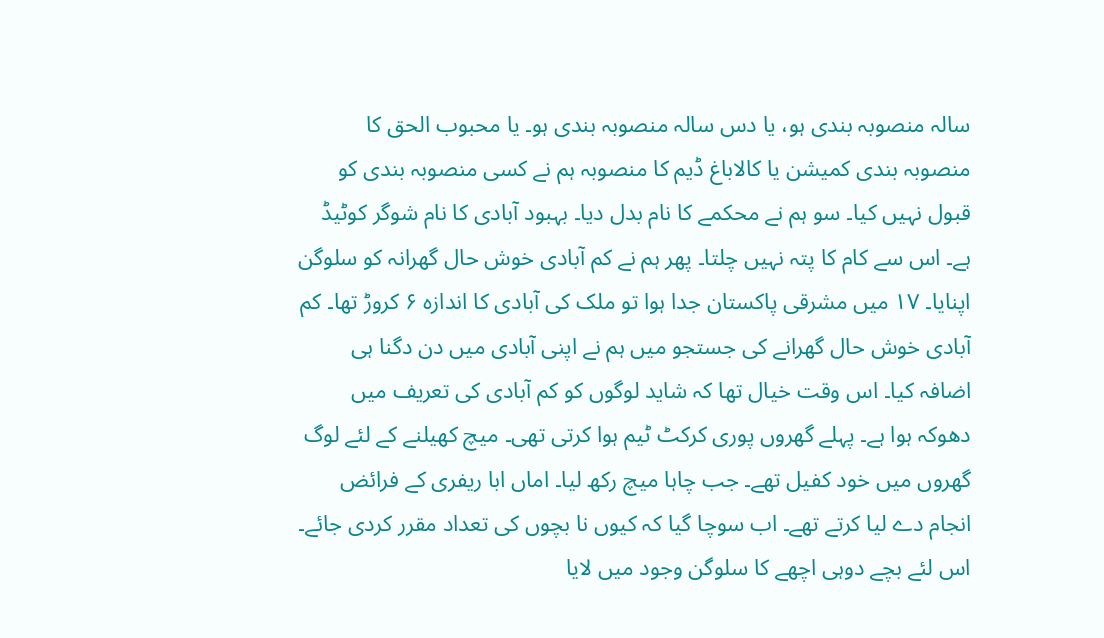سالہ منصوبہ بندی ہو، یا دس سالہ منصوبہ بندی ہو۔ یا محبوب الحق کا منصوبہ بندی کمیشن یا کالاباغ ڈیم کا منصوبہ ہم نے کسی منصوبہ بندی کو قبول نہیں کیا۔ سو ہم نے محکمے کا نام بدل دیا۔ بہبود آبادی کا نام شوگر کوٹیڈ ہے۔ اس سے کام کا پتہ نہیں چلتا۔ پھر ہم نے کم آبادی خوش حال گھرانہ کو سلوگن اپنایا۔ ۱۷ میں مشرقی پاکستان جدا ہوا تو ملک کی آبادی کا اندازہ ۶ کروڑ تھا۔ کم آبادی خوش حال گھرانے کی جستجو میں ہم نے اپنی آبادی میں دن دگنا ہی اضافہ کیا۔ اس وقت خیال تھا کہ شاید لوگوں کو کم آبادی کی تعریف میں دھوکہ ہوا ہے۔ پہلے گھروں پوری کرکٹ ٹیم ہوا کرتی تھی۔ میچ کھیلنے کے لئے لوگ گھروں میں خود کفیل تھے۔ جب چاہا میچ رکھ لیا۔ اماں ابا ریفری کے فرائض انجام دے لیا کرتے تھے۔ اب سوچا گیا کہ کیوں نا بچوں کی تعداد مقرر کردی جائے۔ اس لئے بچے دوہی اچھے کا سلوگن وجود میں لایا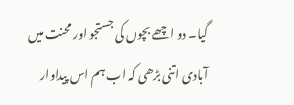گیا۔ دو اچھے بچوں کی جستجو اور محنت میں آبادی اتنی بڑھی کہ اب ہم اس پیداوار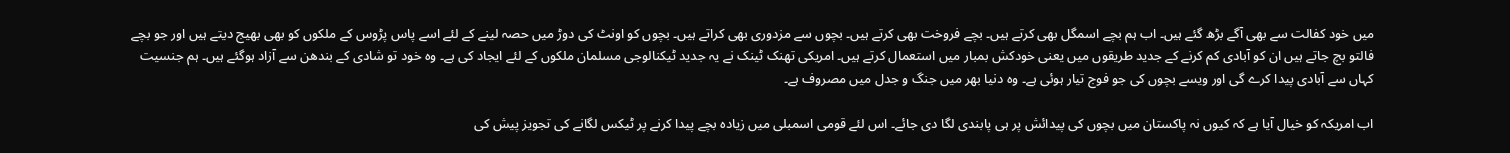میں خود کفالت سے بھی آگے بڑھ گئے ہیں۔ اب ہم بچے اسمگل بھی کرتے ہیں۔ بچے فروخت بھی کرتے ہیں۔ بچوں سے مزدوری بھی کراتے ہیں۔ بچوں کو اونٹ کی دوڑ میں حصہ لینے کے لئے اسے پاس پڑوس کے ملکوں کو بھی بھیج دیتے ہیں اور جو بچے فالتو بچ جاتے ہیں ان کو آبادی کم کرنے کے جدید طریقوں میں یعنی خودکش بمبار میں استعمال کرتے ہیں۔ امریکی تھنک ٹینک نے یہ جدید ٹیکنالوجی مسلمان ملکوں کے لئے ایجاد کی ہے۔ وہ خود تو شادی کے بندھن سے آزاد ہوگئے ہیں۔ ہم جنسیت کہاں سے آبادی پیدا کرے گی اور ویسے بچوں کی جو فوج تیار ہوئی ہے۔ وہ دنیا بھر میں جنگ و جدل میں مصروف ہے۔

اب امریکہ کو خیال آیا ہے کہ کیوں نہ پاکستان میں بچوں کی پیدائش پر ہی پابندی لگا دی جائے۔ اس لئے قومی اسمبلی میں زیادہ بچے پیدا کرنے پر ٹیکس لگانے کی تجویز پیش کی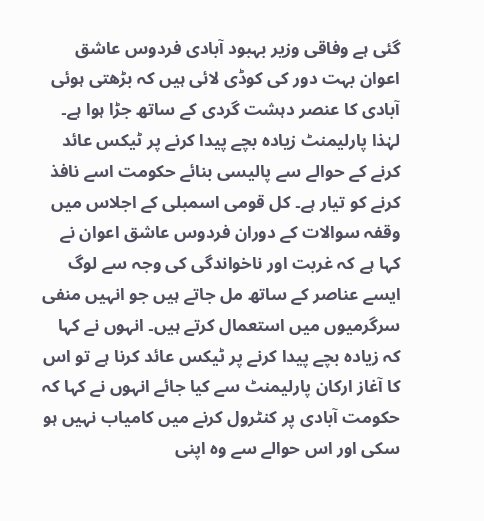گئی ہے وفاقی وزیر بہبود آبادی فردوس عاشق اعوان بہت دور کی کوڈی لائی ہیں کہ بڑھتی ہوئی آبادی کا عنصر دہشت گردی کے ساتھ جڑا ہوا ہے۔ لہٰذا پارلیمنٹ زیادہ بچے پیدا کرنے پر ٹیکس عائد کرنے کے حوالے سے پالیسی بنائے حکومت اسے نافذ کرنے کو تیار ہے۔ کل قومی اسمبلی کے اجلاس میں وقفہ سوالات کے دوران فردوس عاشق اعوان نے کہا ہے کہ غربت اور ناخواندگی کی وجہ سے لوگ ایسے عناصر کے ساتھ مل جاتے ہیں جو انہیں منفی سرگرمیوں میں استعمال کرتے ہیں۔ انہوں نے کہا کہ زیادہ بچے پیدا کرنے پر ٹیکس عائد کرنا ہے تو اس کا آغاز ارکان پارلیمنٹ سے کیا جائے انہوں نے کہا کہ حکومت آبادی پر کنٹرول کرنے میں کامیاب نہیں ہو سکی اور اس حوالے سے وہ اپنی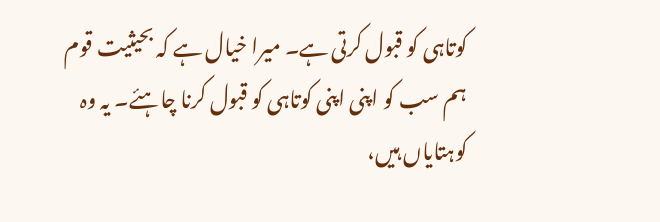کوتاہی کو قبول کرتی ہے۔ میرا خیال ہے کہ بحیثیت قوم ہم سب کو اپنی اپنی کوتاہی کو قبول کرنا چاہئے۔ یہ وہ کوہتایاں ہیں،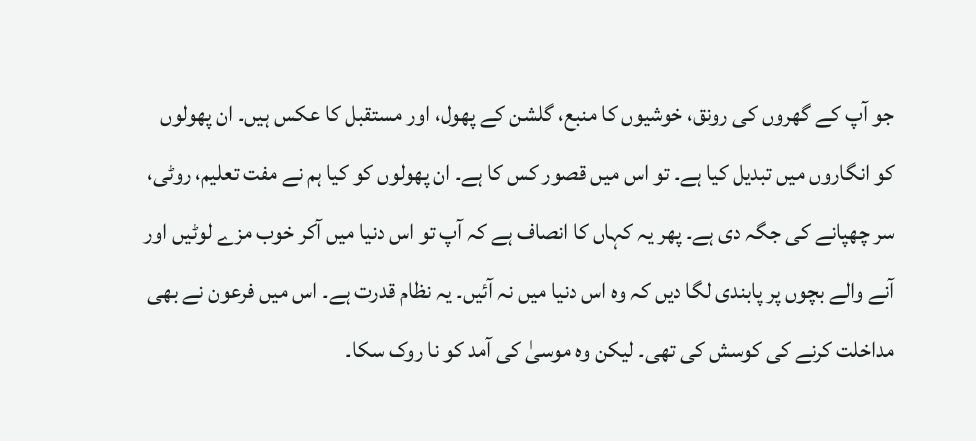جو آپ کے گھروں کی رونق، خوشیوں کا منبع، گلشن کے پھول، اور مستقبل کا عکس ہیں۔ ان پھولوں کو انگاروں میں تبدیل کیا ہے۔ تو اس میں قصور کس کا ہے۔ ان پھولوں کو کیا ہم نے مفت تعلیم، روٹی، سر چھپانے کی جگہ دی ہے۔ پھر یہ کہاں کا انصاف ہے کہ آپ تو اس دنیا میں آکر خوب مزے لوٹیں اور آنے والے بچوں پر پابندی لگا دیں کہ وہ اس دنیا میں نہ آئیں۔ یہ نظام قدرت ہے۔ اس میں فرعون نے بھی مداخلت کرنے کی کوسش کی تھی۔ لیکن وہ موسیٰ کی آمد کو نا روک سکا۔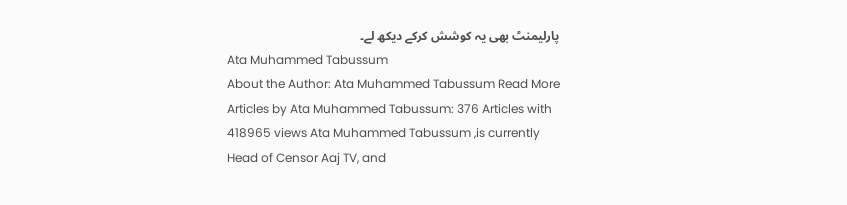پارلیمنٹ بھی یہ کوشش کرکے دیکھ لے۔
Ata Muhammed Tabussum
About the Author: Ata Muhammed Tabussum Read More Articles by Ata Muhammed Tabussum: 376 Articles with 418965 views Ata Muhammed Tabussum ,is currently Head of Censor Aaj TV, and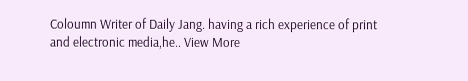Coloumn Writer of Daily Jang. having a rich experience of print and electronic media,he.. View More